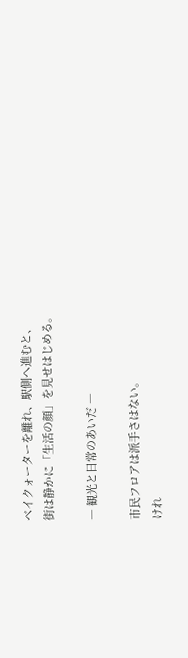ベイクォーターを離れ、駅側へ進むと、
街は静かに「生活の顔」を見せはじめる。

― 観光と日常のあいだ ―

市民フロアは派手さはない。
けれ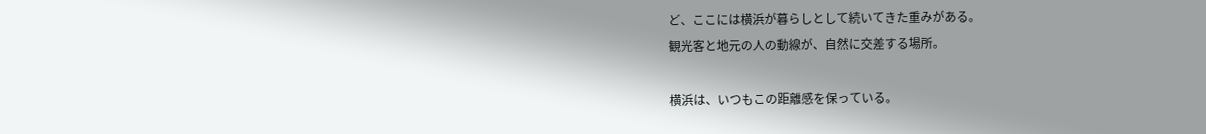ど、ここには横浜が暮らしとして続いてきた重みがある。
観光客と地元の人の動線が、自然に交差する場所。

横浜は、いつもこの距離感を保っている。